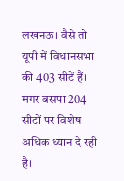लखनऊ। वैसे तो यूपी में विधानसभा की 403 सीटें हैं। मगर बसपा 204 सीटों पर विशेष अधिक ध्यान दे रही है।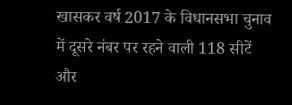खासकर वर्ष 2017 के विधानसभा चुनाव में दूसरे नंबर पर रहने वाली 118 सीटें और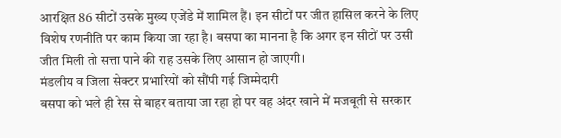आरक्षित 86 सीटों उसके मुख्य एजेंडे में शामिल हैं। इन सीटों पर जीत हासिल करने के लिए विशेष रणनीति पर काम किया जा रहा है। बसपा का मानना है कि अगर इन सीटों पर उसी जीत मिली तो सत्ता पाने की राह उसके लिए आसान हो जाएगी।
मंडलीय व जिला सेक्टर प्रभारियों को सौंपी गई जिम्मेदारी
बसपा को भले ही रेस से बाहर बताया जा रहा हो पर वह अंदर खाने में मजबूती से सरकार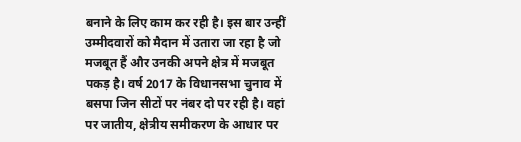बनाने के लिए काम कर रही है। इस बार उन्हीं उम्मीदवारों को मैदान में उतारा जा रहा है जो मजबूत हैं और उनकी अपने क्षेत्र में मजबूत पकड़ है। वर्ष 2017 के विधानसभा चुनाव में बसपा जिन सीटों पर नंबर दो पर रही है। वहां पर जातीय, क्षेत्रीय समीकरण के आधार पर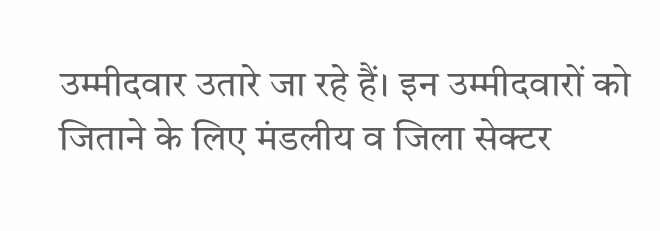उम्मीदवार उतारे जा रहे हैं। इन उम्मीदवारों को जिताने के लिए मंडलीय व जिला सेक्टर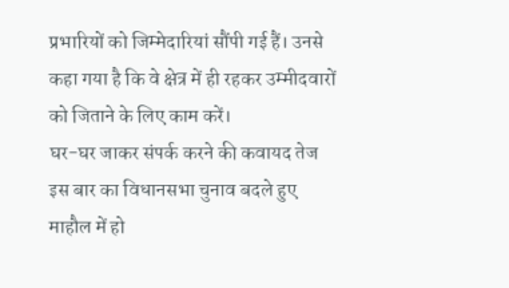प्रभारियों को जिम्मेदारियां सौंपी गई हैं। उनसे कहा गया है कि वे क्षेत्र में ही रहकर उम्मीदवारों को जिताने के लिए काम करें।
घर-घर जाकर संपर्क करने की कवायद तेज
इस बार का विधानसभा चुनाव बदले हुए माहौल में हो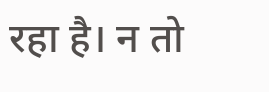रहा है। न तो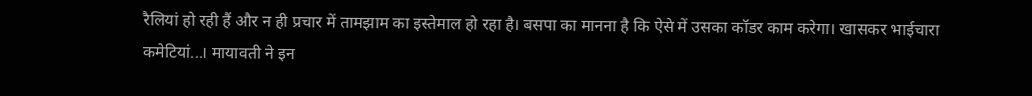रैलियां हो रही हैं और न ही प्रचार में तामझाम का इस्तेमाल हो रहा है। बसपा का मानना है कि ऐसे में उसका कॉडर काम करेगा। खासकर भाईचारा कमेटियां...। मायावती ने इन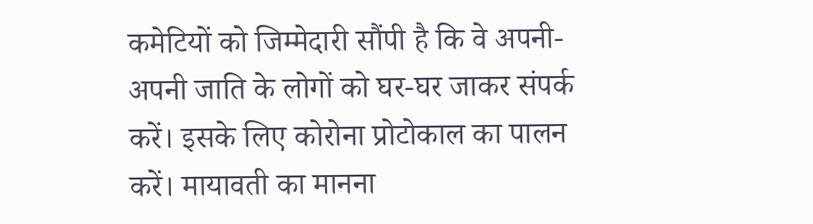कमेटियों को जिम्मेदारी सौंपी है कि वे अपनी-अपनी जाति के लोगों को घर-घर जाकर संपर्क करें। इसके लिए कोरोना प्रोटोकाल का पालन करें। मायावती का मानना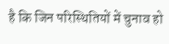है कि जिन परिस्थितियों में चुनाव हो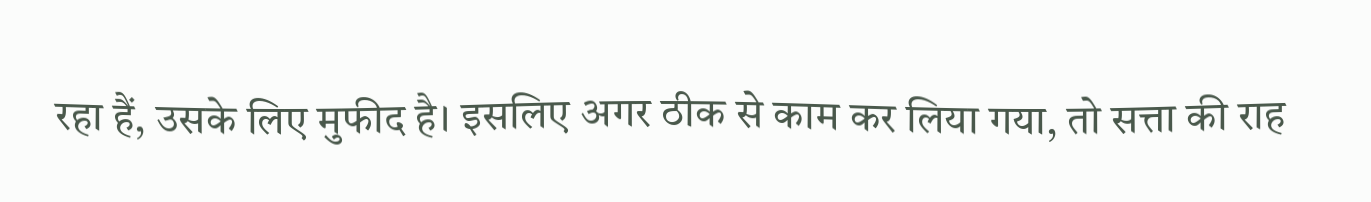रहा हैं, उसके लिए मुफीद है। इसलिए अगर ठीक से काम कर लिया गया, तो सत्ता की राह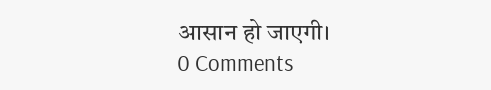आसान हो जाएगी।
0 Comments